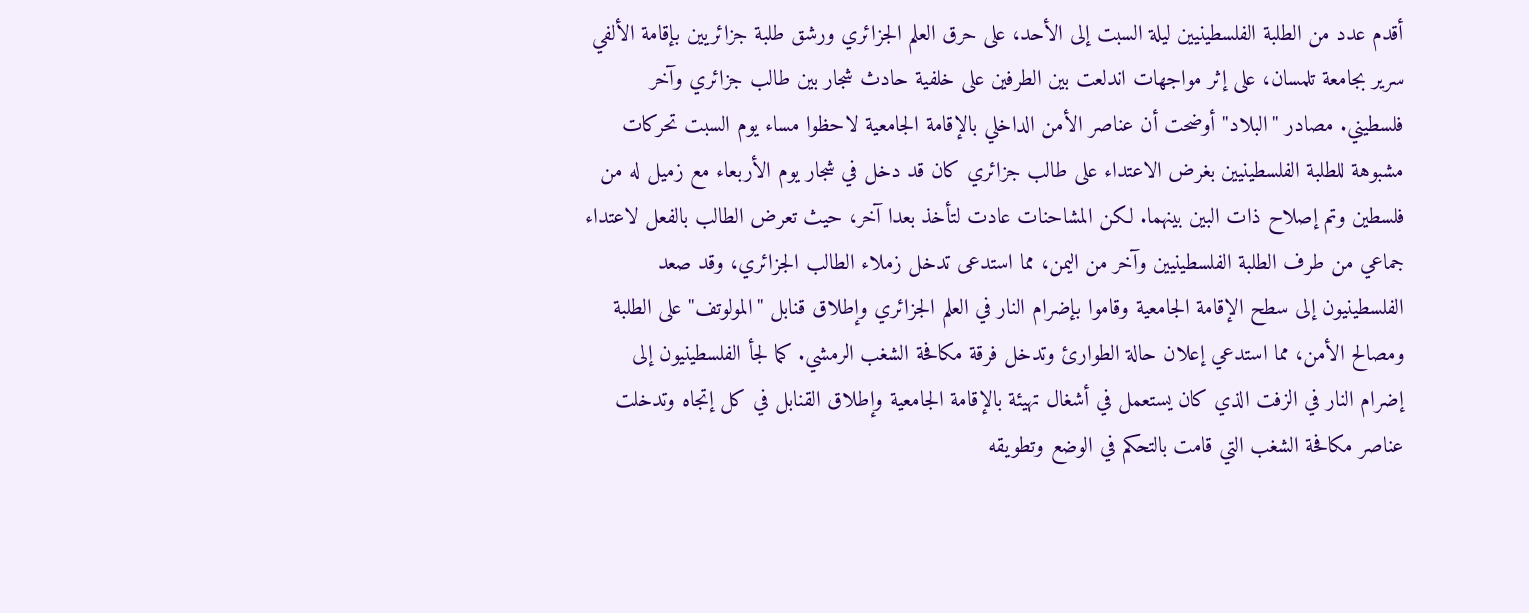أقدم عدد من الطلبة الفلسطينيين ليلة السبت إلى الأحد، على حرق العلم الجزائري ورشق طلبة جزائريين بإقامة الألفي سرير بجامعة تلمسان، على إثر مواجهات اندلعت بين الطرفين على خلفية حادث شجار بين طالب جزائري وآخر فلسطيني. مصادر ''البلاد'' أوضحت أن عناصر الأمن الداخلي بالإقامة الجامعية لاحظوا مساء يوم السبت تحركات مشبوهة للطلبة الفلسطينيين بغرض الاعتداء على طالب جزائري كان قد دخل في شجار يوم الأربعاء مع زميل له من فلسطين وتم إصلاح ذات البين بينهما. لكن المشاحنات عادت لتأخذ بعدا آخر، حيث تعرض الطالب بالفعل لاعتداء جماعي من طرف الطلبة الفلسطينيين وآخر من اليمن، مما استدعى تدخل زملاء الطالب الجزائري، وقد صعد الفلسطينيون إلى سطح الإقامة الجامعية وقاموا بإضرام النار في العلم الجزائري وإطلاق قنابل ''المولوتف'' على الطلبة ومصالح الأمن، مما استدعي إعلان حالة الطوارئ وتدخل فرقة مكافحة الشغب الرمشي. كما لجأ الفلسطينيون إلى إضرام النار في الزفت الذي كان يستعمل في أشغال تهيئة بالإقامة الجامعية وإطلاق القنابل في كل إتجاه وتدخلت عناصر مكافحة الشغب التي قامت بالتحكم في الوضع وتطويقه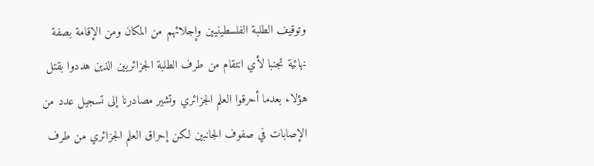وتوقيف الطلبة الفلسطينيين وإجلائهم من المكان ومن الإقامة بصفة نهائية تجنبا لأي انتقام من طرف الطلبة الجزائريين الذين هددوا بقتل هؤلاء بعدما أحرقوا العلم الجزائري وتشير مصادرنا إلى تسجيل عدد من الإصابات في صفوف الجانبين لكن إحراق العلم الجزائري من طرف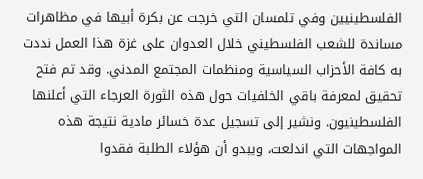الفلسطينيين وفي تلمسان التي خرجت عن بكرة أبيها في مظاهرات مساندة للشعب الفلسطيني خلال العدوان على غزة هذا العمل نددت به كافة الأحزاب السياسية ومنظمات المجتمع المدني. وقد تم فتح تحقيق لمعرفة باقي الخلفيات حول هذه الثورة العرجاء التي أعلنها الفلسطينيون. ونشير إلى تسجيل عدة خسائر مادية نتيجة هذه المواجهات التي اندلعت، ويبدو أن هؤلاء الطلبة فقدوا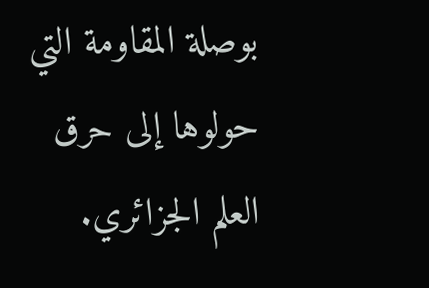بوصلة المقاومة التي حولوها إلى حرق العلم الجزائري.